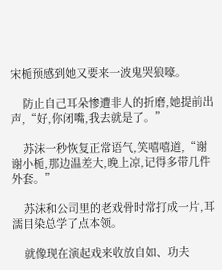宋栀预感到她又要来一波鬼哭狼嚎。

    防止自己耳朵惨遭非人的折磨,她提前出声,“好,你闭嘴,我去就是了。”

    苏沫一秒恢复正常语气,笑嘻嘻道,“谢谢小栀,那边温差大,晚上凉,记得多带几件外套。”

    苏沫和公司里的老戏骨时常打成一片,耳濡目染总学了点本领。

    就像现在演起戏来收放自如、功夫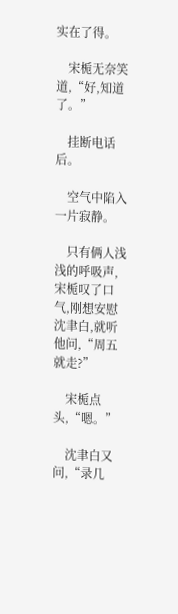实在了得。

    宋栀无奈笑道,“好,知道了。”

    挂断电话后。

    空气中陷入一片寂静。

    只有俩人浅浅的呼吸声,宋栀叹了口气,刚想安慰沈聿白,就听他问,“周五就走?”

    宋栀点头,“嗯。”

    沈聿白又问,“录几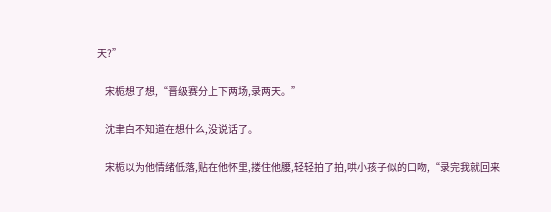天?”

    宋栀想了想,“晋级赛分上下两场,录两天。”

    沈聿白不知道在想什么,没说话了。

    宋栀以为他情绪低落,贴在他怀里,搂住他腰,轻轻拍了拍,哄小孩子似的口吻,“录完我就回来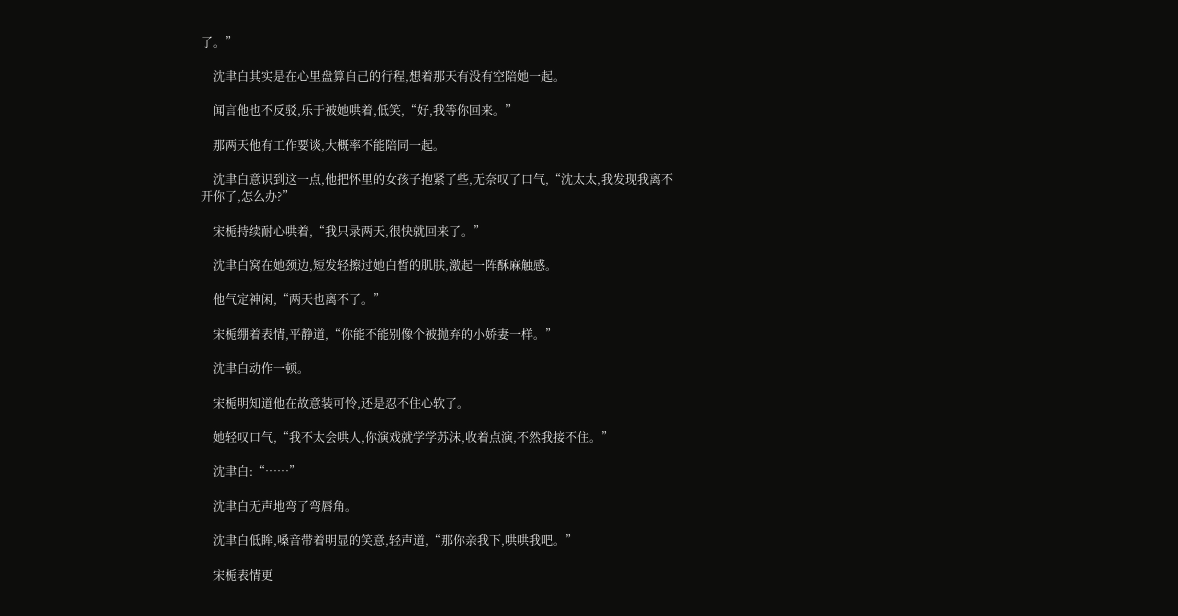了。”

    沈聿白其实是在心里盘算自己的行程,想着那天有没有空陪她一起。

    闻言他也不反驳,乐于被她哄着,低笑,“好,我等你回来。”

    那两天他有工作要谈,大概率不能陪同一起。

    沈聿白意识到这一点,他把怀里的女孩子抱紧了些,无奈叹了口气,“沈太太,我发现我离不开你了,怎么办?”

    宋栀持续耐心哄着,“我只录两天,很快就回来了。”

    沈聿白窝在她颈边,短发轻擦过她白皙的肌肤,激起一阵酥麻触感。

    他气定神闲,“两天也离不了。”

    宋栀绷着表情,平静道,“你能不能别像个被抛弃的小娇妻一样。”

    沈聿白动作一顿。

    宋栀明知道他在故意装可怜,还是忍不住心软了。

    她轻叹口气,“我不太会哄人,你演戏就学学苏沫,收着点演,不然我接不住。”

    沈聿白:“……”

    沈聿白无声地弯了弯唇角。

    沈聿白低眸,嗓音带着明显的笑意,轻声道,“那你亲我下,哄哄我吧。”

    宋栀表情更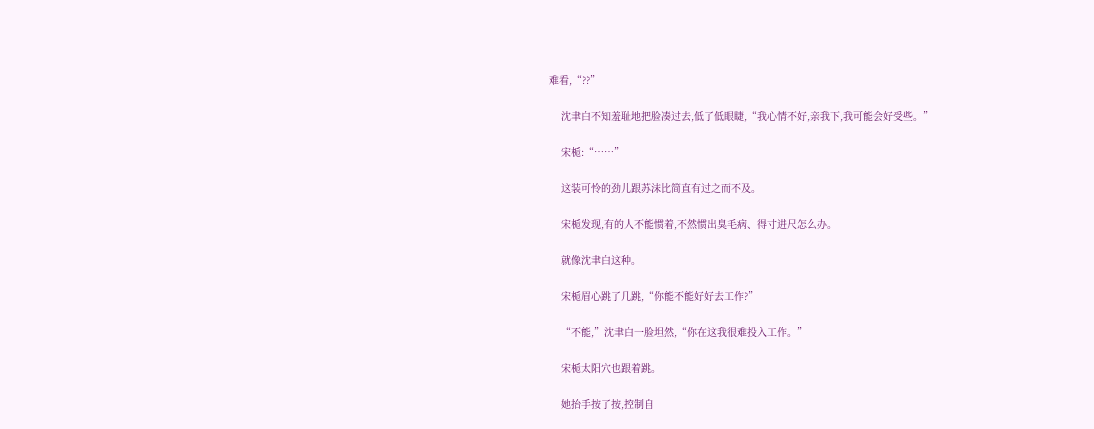难看,“??”

    沈聿白不知羞耻地把脸凑过去,低了低眼睫,“我心情不好,亲我下,我可能会好受些。”

    宋栀:“……”

    这装可怜的劲儿跟苏沫比简直有过之而不及。

    宋栀发现,有的人不能惯着,不然惯出臭毛病、得寸进尺怎么办。

    就像沈聿白这种。

    宋栀眉心跳了几跳,“你能不能好好去工作?”

    “不能,”沈聿白一脸坦然,“你在这我很难投入工作。”

    宋栀太阳穴也跟着跳。

    她抬手按了按,控制自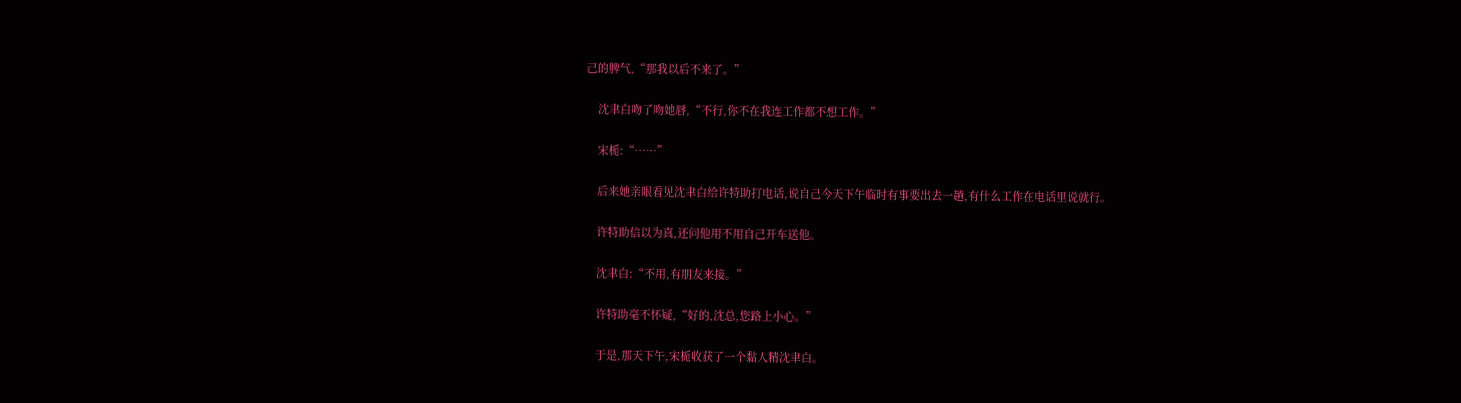己的脾气,“那我以后不来了。”

    沈聿白吻了吻她唇,“不行,你不在我连工作都不想工作。”

    宋栀:“……”

    后来她亲眼看见沈聿白给许特助打电话,说自己今天下午临时有事要出去一趟,有什么工作在电话里说就行。

    许特助信以为真,还问他用不用自己开车送他。

    沈聿白:“不用,有朋友来接。”

    许特助毫不怀疑,“好的,沈总,您路上小心。”

    于是,那天下午,宋栀收获了一个黏人精沈聿白。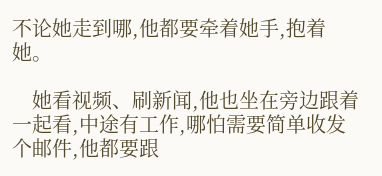不论她走到哪,他都要牵着她手,抱着她。

    她看视频、刷新闻,他也坐在旁边跟着一起看,中途有工作,哪怕需要简单收发个邮件,他都要跟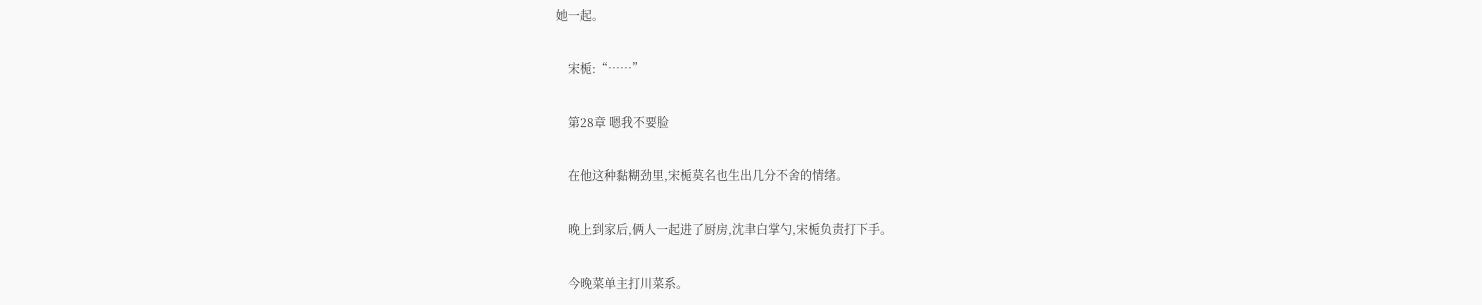她一起。

    宋栀:“……”

    第28章 嗯我不要脸

    在他这种黏糊劲里,宋栀莫名也生出几分不舍的情绪。

    晚上到家后,俩人一起进了厨房,沈聿白掌勺,宋栀负责打下手。

    今晚菜单主打川菜系。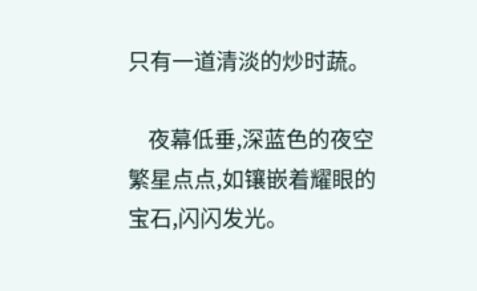只有一道清淡的炒时蔬。

    夜幕低垂,深蓝色的夜空繁星点点,如镶嵌着耀眼的宝石,闪闪发光。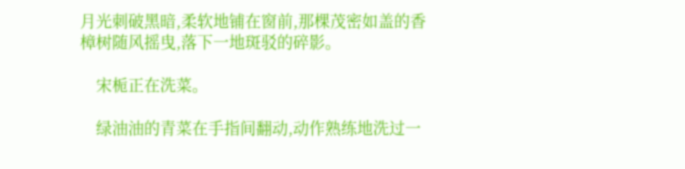月光刺破黑暗,柔软地铺在窗前,那棵茂密如盖的香樟树随风摇曳,落下一地斑驳的碎影。

    宋栀正在洗菜。

    绿油油的青菜在手指间翻动,动作熟练地洗过一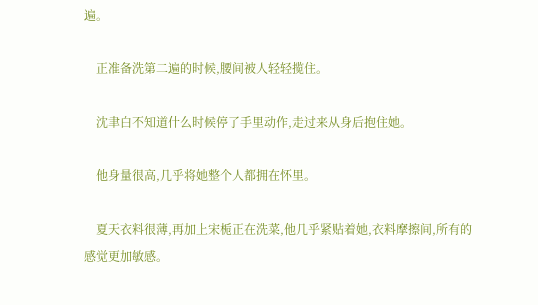遍。

    正准备洗第二遍的时候,腰间被人轻轻揽住。

    沈聿白不知道什么时候停了手里动作,走过来从身后抱住她。

    他身量很高,几乎将她整个人都拥在怀里。

    夏天衣料很薄,再加上宋栀正在洗菜,他几乎紧贴着她,衣料摩擦间,所有的感觉更加敏感。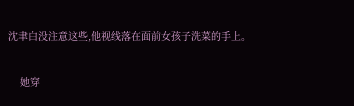沈聿白没注意这些,他视线落在面前女孩子洗菜的手上。

    她穿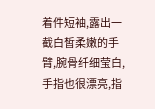着件短袖,露出一截白皙柔嫩的手臂,腕骨纤细莹白,手指也很漂亮,指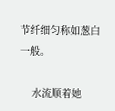节纤细匀称如葱白一般。

    水流顺着她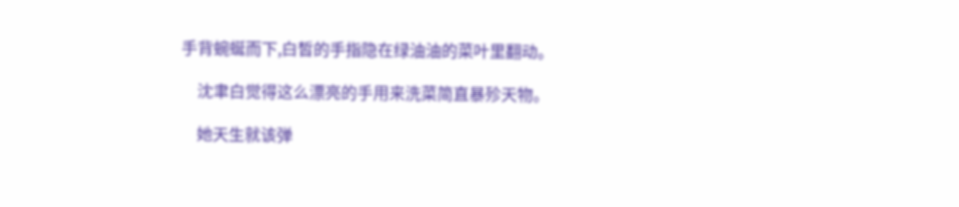手背蜿蜒而下,白皙的手指隐在绿油油的菜叶里翻动。

    沈聿白觉得这么漂亮的手用来洗菜简直暴殄天物。

    她天生就该弹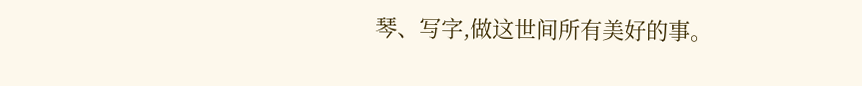琴、写字,做这世间所有美好的事。